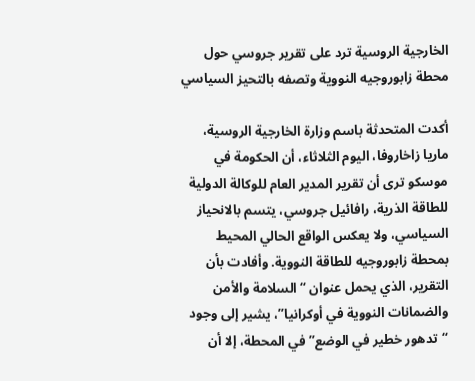الخارجية الروسية ترد على تقرير جروسي حول محطة زابوروجيه النووية وتصفه بالتحيز السياسي

أكدت المتحدثة باسم وزارة الخارجية الروسية، ماريا زاخاروفا، اليوم الثلاثاء، أن الحكومة في موسكو ترى أن تقرير المدير العام للوكالة الدولية للطاقة الذرية، رافائيل جروسي، يتسم بالانحياز السياسي، ولا يعكس الواقع الحالي المحيط بمحطة زابوروجيه للطاقة النووية. وأفادت بأن التقرير، الذي يحمل عنوان “السلامة والأمن والضمانات النووية في أوكرانيا”، يشير إلى وجود “تدهور خطير في الوضع” في المحطة، إلا أن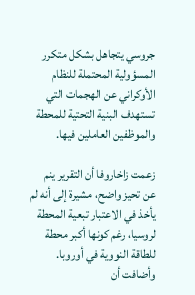جروسي يتجاهل بشكل متكرر المسؤولية المحتملة للنظام الأوكراني عن الهجمات التي تستهدف البنية التحتية للمحطة والموظفين العاملين فيها.

زعمت زاخاروفا أن التقرير ينم عن تحيز واضح، مشيرة إلى أنه لم يأخذ في الاعتبار تبعية المحطة لروسيا، رغم كونها أكبر محطة للطاقة النووية في أوروبا. وأضافت أن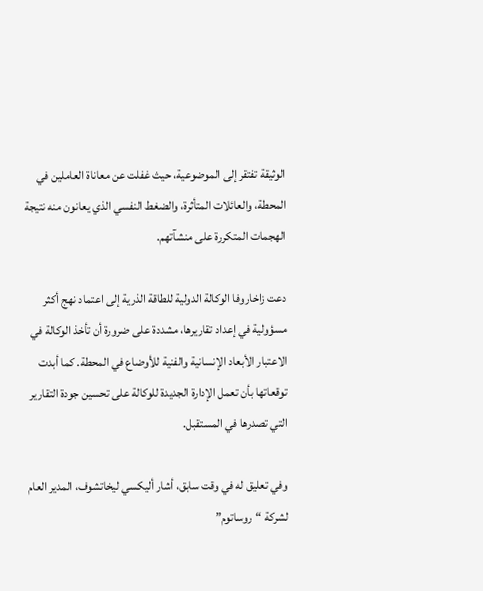الوثيقة تفتقر إلى الموضوعية، حيث غفلت عن معاناة العاملين في المحطة، والعائلات المتأثرة، والضغط النفسي الذي يعانون منه نتيجة الهجمات المتكررة على منشآتهم.

دعت زاخاروفا الوكالة الدولية للطاقة الذرية إلى اعتماد نهج أكثر مسؤولية في إعداد تقاريرها، مشددة على ضرورة أن تأخذ الوكالة في الاعتبار الأبعاد الإنسانية والفنية للأوضاع في المحطة. كما أبدت توقعاتها بأن تعمل الإدارة الجديدة للوكالة على تحسين جودة التقارير التي تصدرها في المستقبل.

وفي تعليق له في وقت سابق، أشار أليكسي ليخاتشوف، المدير العام لشركة “روساتوم”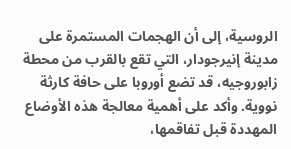الروسية، إلى أن الهجمات المستمرة على مدينة إنيرجودار، التي تقع بالقرب من محطة زابوروجيه، قد تضع أوروبا على حافة كارثة نووية. وأكد على أهمية معالجة هذه الأوضاع المهددة قبل تفاقمها،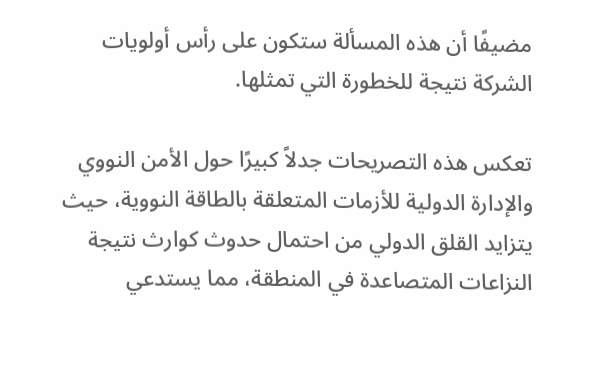مضيفًا أن هذه المسألة ستكون على رأس أولويات الشركة نتيجة للخطورة التي تمثلها.

تعكس هذه التصريحات جدلاً كبيرًا حول الأمن النووي والإدارة الدولية للأزمات المتعلقة بالطاقة النووية، حيث يتزايد القلق الدولي من احتمال حدوث كوارث نتيجة النزاعات المتصاعدة في المنطقة، مما يستدعي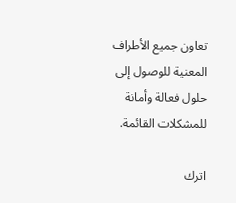تعاون جميع الأطراف المعنية للوصول إلى حلول فعالة وأمانة للمشكلات القائمة.

اترك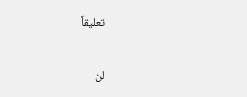تعليقاً

لن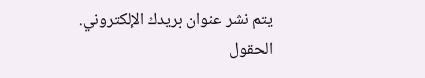يتم نشر عنوان بريدك الإلكتروني. الحقول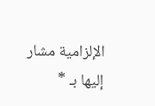الإلزامية مشار إليها بـ *